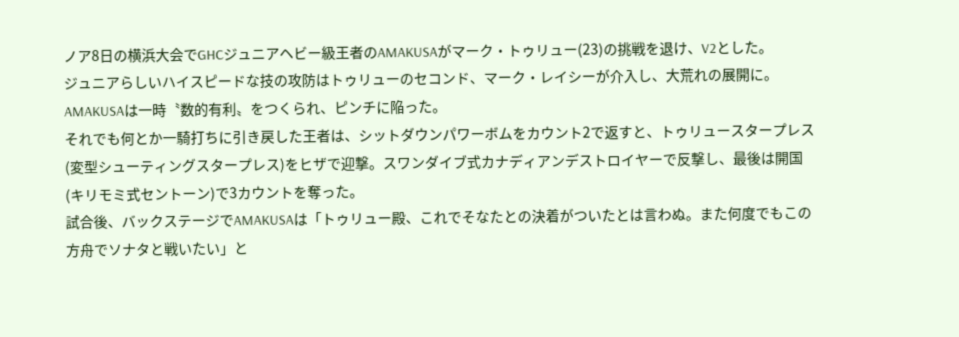ノア8日の横浜大会でGHCジュニアヘビー級王者のAMAKUSAがマーク・トゥリュー(23)の挑戦を退け、V2とした。
ジュニアらしいハイスピードな技の攻防はトゥリューのセコンド、マーク・レイシーが介入し、大荒れの展開に。AMAKUSAは一時〝数的有利〟をつくられ、ピンチに陥った。
それでも何とか一騎打ちに引き戻した王者は、シットダウンパワーボムをカウント2で返すと、トゥリュースタープレス(変型シューティングスタープレス)をヒザで迎撃。スワンダイブ式カナディアンデストロイヤーで反撃し、最後は開国(キリモミ式セントーン)で3カウントを奪った。
試合後、バックステージでAMAKUSAは「トゥリュー殿、これでそなたとの決着がついたとは言わぬ。また何度でもこの方舟でソナタと戦いたい」と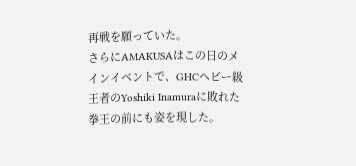再戦を願っていた。
さらにAMAKUSAはこの日のメインイベントで、GHCヘビー級王者のYoshiki Inamuraに敗れた拳王の前にも姿を現した。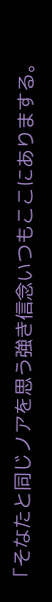「そなたと同じノアを思う強き信念いつもここにありまする。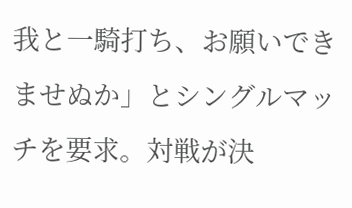我と一騎打ち、お願いできませぬか」とシングルマッチを要求。対戦が決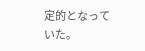定的となっていた。